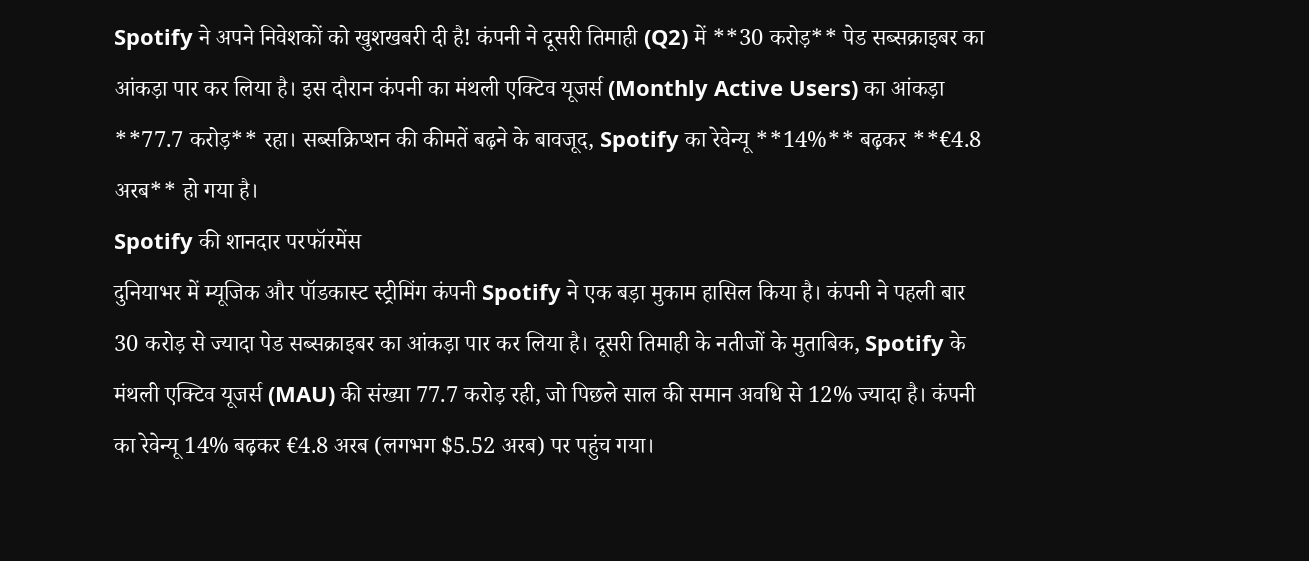Spotify ने अपने निवेशकों को खुशखबरी दी है! कंपनी ने दूसरी तिमाही (Q2) में **30 करोड़** पेड सब्सक्राइबर का आंकड़ा पार कर लिया है। इस दौरान कंपनी का मंथली एक्टिव यूजर्स (Monthly Active Users) का आंकड़ा **77.7 करोड़** रहा। सब्सक्रिप्शन की कीमतें बढ़ने के बावजूद, Spotify का रेवेन्यू **14%** बढ़कर **€4.8 अरब** हो गया है।
Spotify की शानदार परफॉरमेंस
दुनियाभर में म्यूजिक और पॉडकास्ट स्ट्रीमिंग कंपनी Spotify ने एक बड़ा मुकाम हासिल किया है। कंपनी ने पहली बार 30 करोड़ से ज्यादा पेड सब्सक्राइबर का आंकड़ा पार कर लिया है। दूसरी तिमाही के नतीजों के मुताबिक, Spotify के मंथली एक्टिव यूजर्स (MAU) की संख्या 77.7 करोड़ रही, जो पिछले साल की समान अवधि से 12% ज्यादा है। कंपनी का रेवेन्यू 14% बढ़कर €4.8 अरब (लगभग $5.52 अरब) पर पहुंच गया।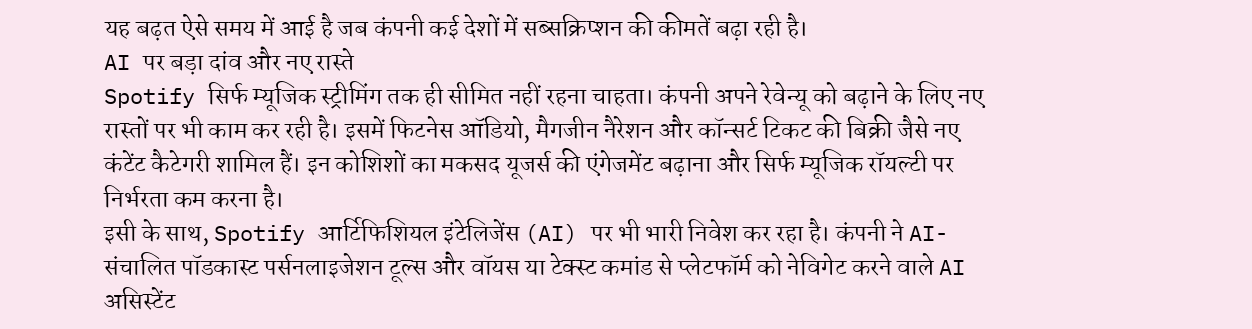यह बढ़त ऐसे समय में आई है जब कंपनी कई देशों में सब्सक्रिप्शन की कीमतें बढ़ा रही है।
AI पर बड़ा दांव और नए रास्ते
Spotify सिर्फ म्यूजिक स्ट्रीमिंग तक ही सीमित नहीं रहना चाहता। कंपनी अपने रेवेन्यू को बढ़ाने के लिए नए रास्तों पर भी काम कर रही है। इसमें फिटनेस ऑडियो, मैगजीन नैरेशन और कॉन्सर्ट टिकट की बिक्री जैसे नए कंटेंट कैटेगरी शामिल हैं। इन कोशिशों का मकसद यूजर्स की एंगेजमेंट बढ़ाना और सिर्फ म्यूजिक रॉयल्टी पर निर्भरता कम करना है।
इसी के साथ, Spotify आर्टिफिशियल इंटेलिजेंस (AI) पर भी भारी निवेश कर रहा है। कंपनी ने AI-संचालित पॉडकास्ट पर्सनलाइजेशन टूल्स और वॉयस या टेक्स्ट कमांड से प्लेटफॉर्म को नेविगेट करने वाले AI असिस्टेंट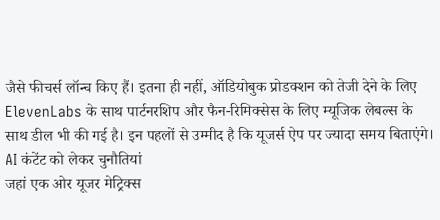जैसे फीचर्स लॉन्च किए हैं। इतना ही नहीं, ऑडियोबुक प्रोडक्शन को तेजी देने के लिए ElevenLabs के साथ पार्टनरशिप और फैन-रिमिक्सेस के लिए म्यूजिक लेबल्स के साथ डील भी की गई है। इन पहलों से उम्मीद है कि यूजर्स ऐप पर ज्यादा समय बिताएंगे।
AI कंटेंट को लेकर चुनौतियां
जहां एक ओर यूजर मेट्रिक्स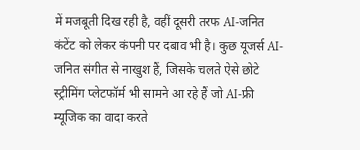में मजबूती दिख रही है, वहीं दूसरी तरफ AI-जनित कंटेंट को लेकर कंपनी पर दबाव भी है। कुछ यूजर्स AI-जनित संगीत से नाखुश हैं, जिसके चलते ऐसे छोटे स्ट्रीमिंग प्लेटफॉर्म भी सामने आ रहे हैं जो AI-फ्री म्यूजिक का वादा करते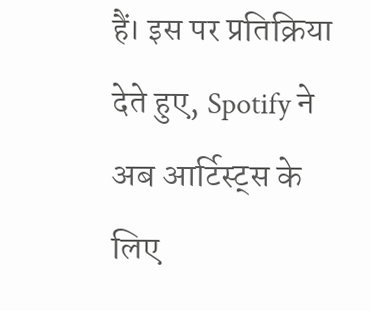हैं। इस पर प्रतिक्रिया देते हुए, Spotify ने अब आर्टिस्ट्स के लिए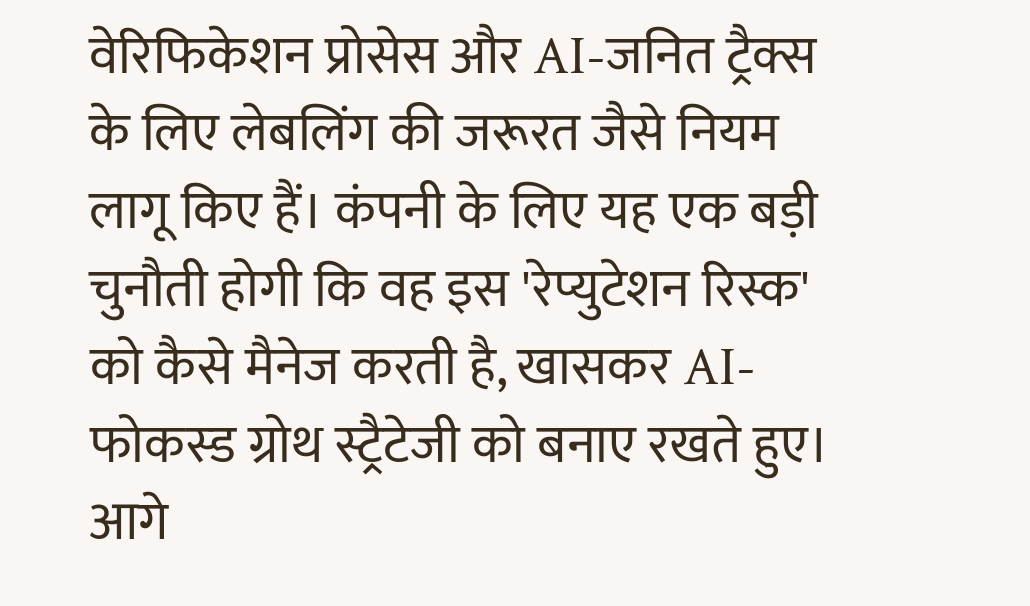वेरिफिकेशन प्रोसेस और AI-जनित ट्रैक्स के लिए लेबलिंग की जरूरत जैसे नियम लागू किए हैं। कंपनी के लिए यह एक बड़ी चुनौती होगी कि वह इस 'रेप्युटेशन रिस्क' को कैसे मैनेज करती है, खासकर AI-फोकस्ड ग्रोथ स्ट्रैटेजी को बनाए रखते हुए।
आगे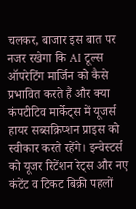चलकर, बाजार इस बात पर नजर रखेगा कि AI टूल्स ऑपरेटिंग मार्जिन को कैसे प्रभावित करते हैं और क्या कंपटीटिव मार्केट्स में यूजर्स हायर सब्सक्रिप्शन प्राइस को स्वीकार करते रहेंगे। इन्वेस्टर्स को यूजर रिटेंशन रेट्स और नए कंटेंट व टिकट बिक्री पहलों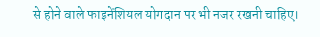से होने वाले फाइनेंशियल योगदान पर भी नजर रखनी चाहिए।